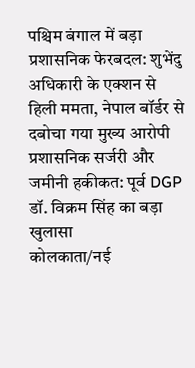पश्चिम बंगाल में बड़ा प्रशासनिक फेरबदल: शुभेंदु अधिकारी के एक्शन से हिली ममता, नेपाल बॉर्डर से दबोचा गया मुख्य आरोपी
प्रशासनिक सर्जरी और जमीनी हकीकत: पूर्व DGP डॉ. विक्रम सिंह का बड़ा खुलासा
कोलकाता/नई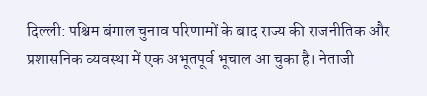दिल्ली: पश्चिम बंगाल चुनाव परिणामों के बाद राज्य की राजनीतिक और प्रशासनिक व्यवस्था में एक अभूतपूर्व भूचाल आ चुका है। नेताजी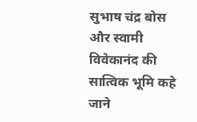सुभाष चंद्र बोस और स्वामी विवेकानंद की सात्विक भूमि कहे जाने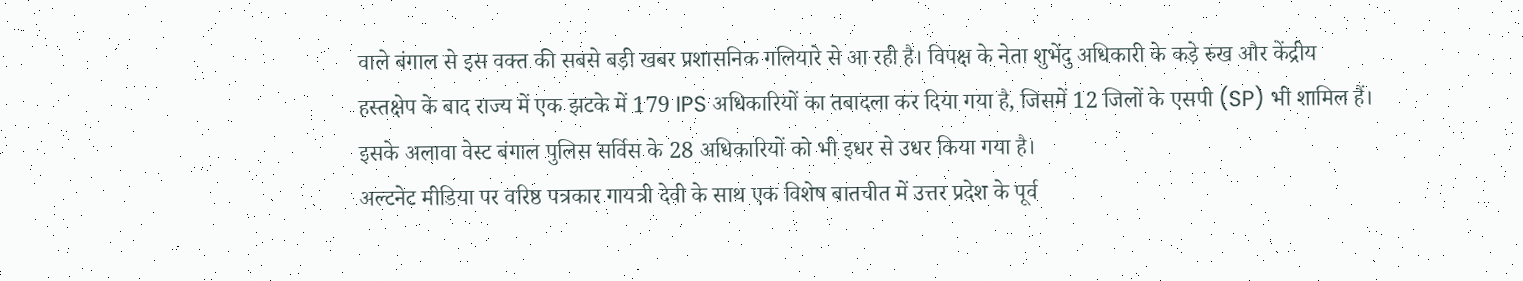वाले बंगाल से इस वक्त की सबसे बड़ी खबर प्रशासनिक गलियारे से आ रही है। विपक्ष के नेता शुभेंदु अधिकारी के कड़े रुख और केंद्रीय हस्तक्षेप के बाद राज्य में एक झटके में 179 IPS अधिकारियों का तबादला कर दिया गया है, जिसमें 12 जिलों के एसपी (SP) भी शामिल हैं। इसके अलावा वेस्ट बंगाल पुलिस सर्विस के 28 अधिकारियों को भी इधर से उधर किया गया है।
अल्टनेट मीडिया पर वरिष्ठ पत्रकार गायत्री देवी के साथ एक विशेष बातचीत में उत्तर प्रदेश के पूर्व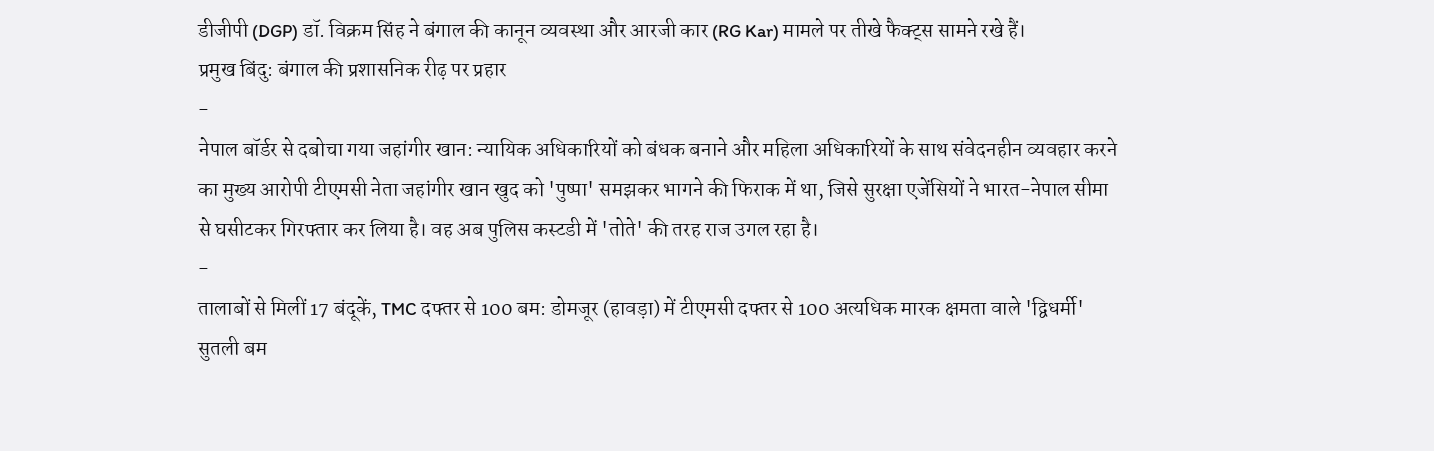डीजीपी (DGP) डॉ. विक्रम सिंह ने बंगाल की कानून व्यवस्था और आरजी कार (RG Kar) मामले पर तीखे फैक्ट्स सामने रखे हैं।
प्रमुख बिंदु: बंगाल की प्रशासनिक रीढ़ पर प्रहार
-
नेपाल बॉर्डर से दबोचा गया जहांगीर खान: न्यायिक अधिकारियों को बंधक बनाने और महिला अधिकारियों के साथ संवेदनहीन व्यवहार करने का मुख्य आरोपी टीएमसी नेता जहांगीर खान खुद को 'पुष्पा' समझकर भागने की फिराक में था, जिसे सुरक्षा एजेंसियों ने भारत-नेपाल सीमा से घसीटकर गिरफ्तार कर लिया है। वह अब पुलिस कस्टडी में 'तोते' की तरह राज उगल रहा है।
-
तालाबों से मिलीं 17 बंदूकें, TMC दफ्तर से 100 बम: डोमजूर (हावड़ा) में टीएमसी दफ्तर से 100 अत्यधिक मारक क्षमता वाले 'द्विधर्मी' सुतली बम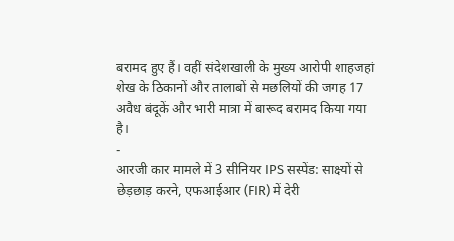बरामद हुए हैं। वहीं संदेशखाली के मुख्य आरोपी शाहजहां शेख के ठिकानों और तालाबों से मछलियों की जगह 17 अवैध बंदूकें और भारी मात्रा में बारूद बरामद किया गया है।
-
आरजी कार मामले में 3 सीनियर IPS सस्पेंड: साक्ष्यों से छेड़छाड़ करने, एफआईआर (FIR) में देरी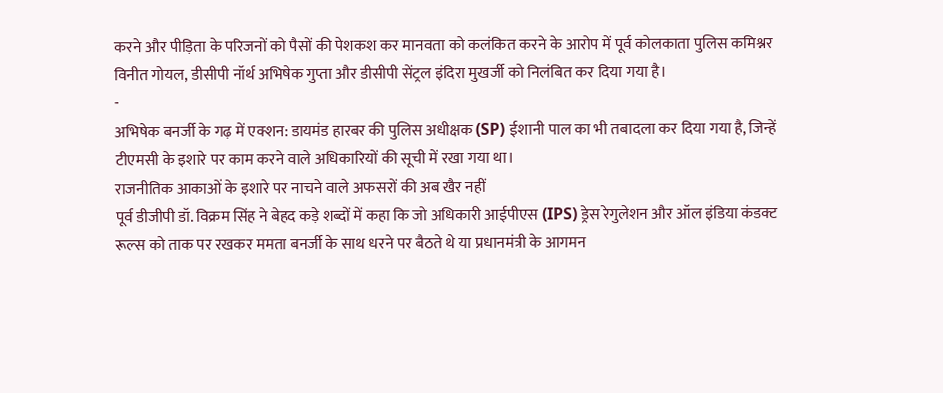करने और पीड़िता के परिजनों को पैसों की पेशकश कर मानवता को कलंकित करने के आरोप में पूर्व कोलकाता पुलिस कमिश्नर विनीत गोयल, डीसीपी नॉर्थ अभिषेक गुप्ता और डीसीपी सेंट्रल इंदिरा मुखर्जी को निलंबित कर दिया गया है।
-
अभिषेक बनर्जी के गढ़ में एक्शन: डायमंड हारबर की पुलिस अधीक्षक (SP) ईशानी पाल का भी तबादला कर दिया गया है, जिन्हें टीएमसी के इशारे पर काम करने वाले अधिकारियों की सूची में रखा गया था।
राजनीतिक आकाओं के इशारे पर नाचने वाले अफसरों की अब खैर नहीं
पूर्व डीजीपी डॉ. विक्रम सिंह ने बेहद कड़े शब्दों में कहा कि जो अधिकारी आईपीएस (IPS) ड्रेस रेगुलेशन और ऑल इंडिया कंडक्ट रूल्स को ताक पर रखकर ममता बनर्जी के साथ धरने पर बैठते थे या प्रधानमंत्री के आगमन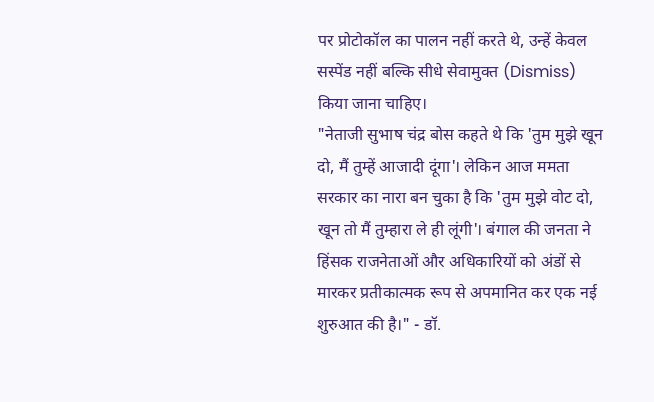पर प्रोटोकॉल का पालन नहीं करते थे, उन्हें केवल सस्पेंड नहीं बल्कि सीधे सेवामुक्त (Dismiss) किया जाना चाहिए।
"नेताजी सुभाष चंद्र बोस कहते थे कि 'तुम मुझे खून दो, मैं तुम्हें आजादी दूंगा'। लेकिन आज ममता सरकार का नारा बन चुका है कि 'तुम मुझे वोट दो, खून तो मैं तुम्हारा ले ही लूंगी'। बंगाल की जनता ने हिंसक राजनेताओं और अधिकारियों को अंडों से मारकर प्रतीकात्मक रूप से अपमानित कर एक नई शुरुआत की है।" - डॉ.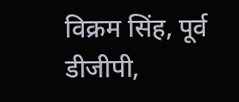विक्रम सिंह, पूर्व डीजीपी,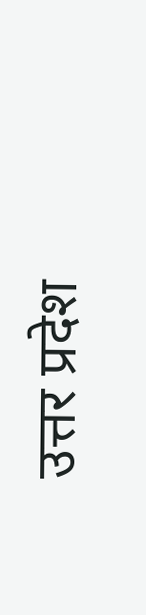उत्तर प्रदेश